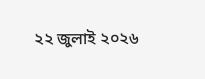২২ জুলাই ২০২৬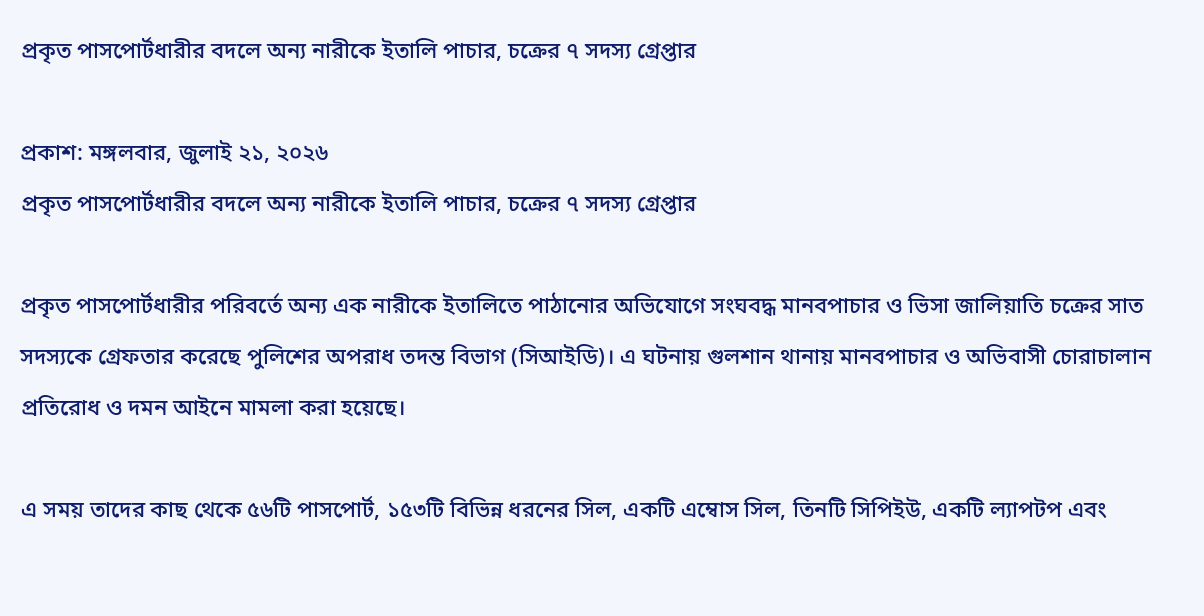প্রকৃত পাসপোর্টধারীর বদলে অন্য নারীকে ইতালি পাচার, চক্রের ৭ সদস্য গ্রেপ্তার

প্রকাশ: মঙ্গলবার, জুলাই ২১, ২০২৬
প্রকৃত পাসপোর্টধারীর বদলে অন্য নারীকে ইতালি পাচার, চক্রের ৭ সদস্য গ্রেপ্তার

প্রকৃত পাসপোর্টধারীর পরিবর্তে অন্য এক নারীকে ইতালিতে পাঠানোর অভিযোগে সংঘবদ্ধ মানবপাচার ও ভিসা জালিয়াতি চক্রের সাত সদস্যকে গ্রেফতার করেছে পুলিশের অপরাধ তদন্ত বিভাগ (সিআইডি)। এ ঘটনায় গুলশান থানায় মানবপাচার ও অভিবাসী চোরাচালান প্রতিরোধ ও দমন আইনে মামলা করা হয়েছে।

এ সময় তাদের কাছ থেকে ৫৬টি পাসপোর্ট, ১৫৩টি বিভিন্ন ধরনের সিল, একটি এম্বোস সিল, তিনটি সিপিইউ, একটি ল্যাপটপ এবং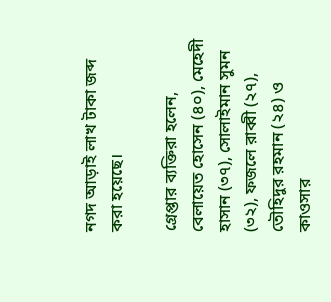নগদ আড়াই লাখ টাকা জব্দ করা হয়েছে।

গ্রেপ্তার ব্যক্তিরা হলেন, বেলায়েত হোসেন (৪০), মেহেদী হাসান (৩৭), সোলাইমান সুমন (৩২), ফজলে রাব্বী (২৭), তৌহিদুর রহমান (২৪) ও কাওসার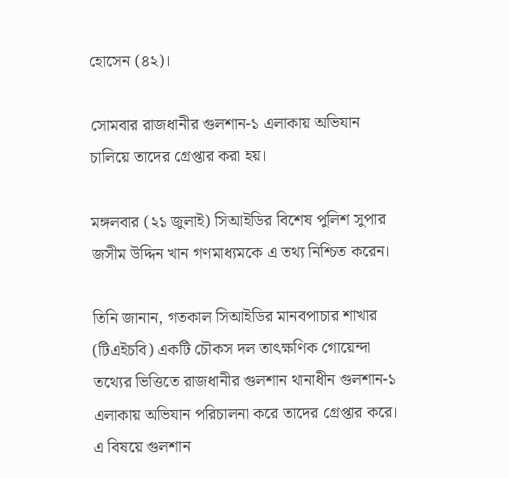হোসেন (৪২)।

সোমবার রাজধানীর গুলশান-১ এলাকায় অভিযান চালিয়ে তাদের গ্রেপ্তার করা হয়।

মঙ্গলবার (২১ জুলাই) সিআইডির বিশেষ পুলিশ সুপার জসীম উদ্দিন খান গণমাধ্যমকে এ তথ্য নিশ্চিত করেন।

তিনি জানান, গতকাল সিআইডির মানবপাচার শাখার (টিএইচবি) একটি চৌকস দল তাৎক্ষণিক গোয়েন্দা তথ্যের ভিত্তিতে রাজধানীর গুলশান থানাধীন গুলশান-১ এলাকায় অভিযান পরিচালনা করে তাদের গ্রেপ্তার করে। এ বিষয়ে গুলশান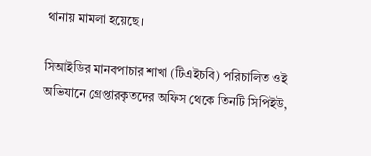থানায় মামলা হয়েছে।

সিআইডির মানবপাচার শাখা (টিএইচবি) পরিচালিত ওই অভিযানে গ্রেপ্তারকৃতদের অফিস থেকে তিনটি সিপিইউ,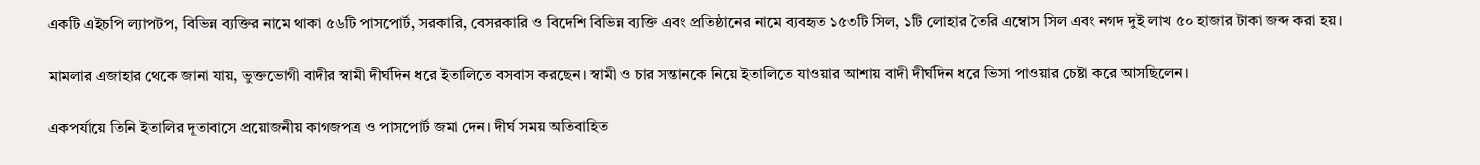একটি এইচপি ল্যাপটপ, বিভিন্ন ব্যক্তির নামে থাকা ৫৬টি পাসপোর্ট, সরকারি, বেসরকারি ও বিদেশি বিভিন্ন ব্যক্তি এবং প্রতিষ্ঠানের নামে ব্যবহৃত ১৫৩টি সিল, ১টি লোহার তৈরি এম্বোস সিল এবং নগদ দুই লাখ ৫০ হাজার টাকা জব্দ করা হয়।

মামলার এজাহার থেকে জানা যায়, ভুক্তভোগী বাদীর স্বামী দীর্ঘদিন ধরে ইতালিতে বসবাস করছেন। স্বামী ও চার সন্তানকে নিয়ে ইতালিতে যাওয়ার আশায় বাদী দীর্ঘদিন ধরে ভিসা পাওয়ার চেষ্টা করে আসছিলেন।

একপর্যায়ে তিনি ইতালির দূতাবাসে প্রয়োজনীয় কাগজপত্র ও পাসপোর্ট জমা দেন। দীর্ঘ সময় অতিবাহিত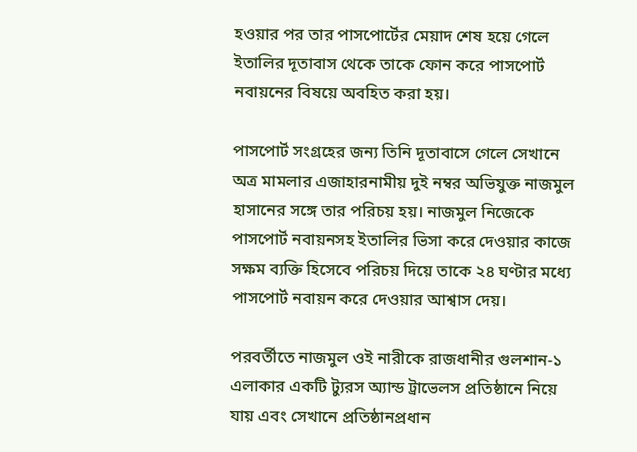হওয়ার পর তার পাসপোর্টের মেয়াদ শেষ হয়ে গেলে ইতালির দূতাবাস থেকে তাকে ফোন করে পাসপোর্ট নবায়নের বিষয়ে অবহিত করা হয়।

পাসপোর্ট সংগ্রহের জন্য তিনি দূতাবাসে গেলে সেখানে অত্র মামলার এজাহারনামীয় দুই নম্বর অভিযুক্ত নাজমুল হাসানের সঙ্গে তার পরিচয় হয়। নাজমুল নিজেকে পাসপোর্ট নবায়নসহ ইতালির ভিসা করে দেওয়ার কাজে সক্ষম ব্যক্তি হিসেবে পরিচয় দিয়ে তাকে ২৪ ঘণ্টার মধ্যে পাসপোর্ট নবায়ন করে দেওয়ার আশ্বাস দেয়।

পরবর্তীতে নাজমুল ওই নারীকে রাজধানীর গুলশান-১ এলাকার একটি ট্যুরস অ্যান্ড ট্রাভেলস প্রতিষ্ঠানে নিয়ে যায় এবং সেখানে প্রতিষ্ঠানপ্রধান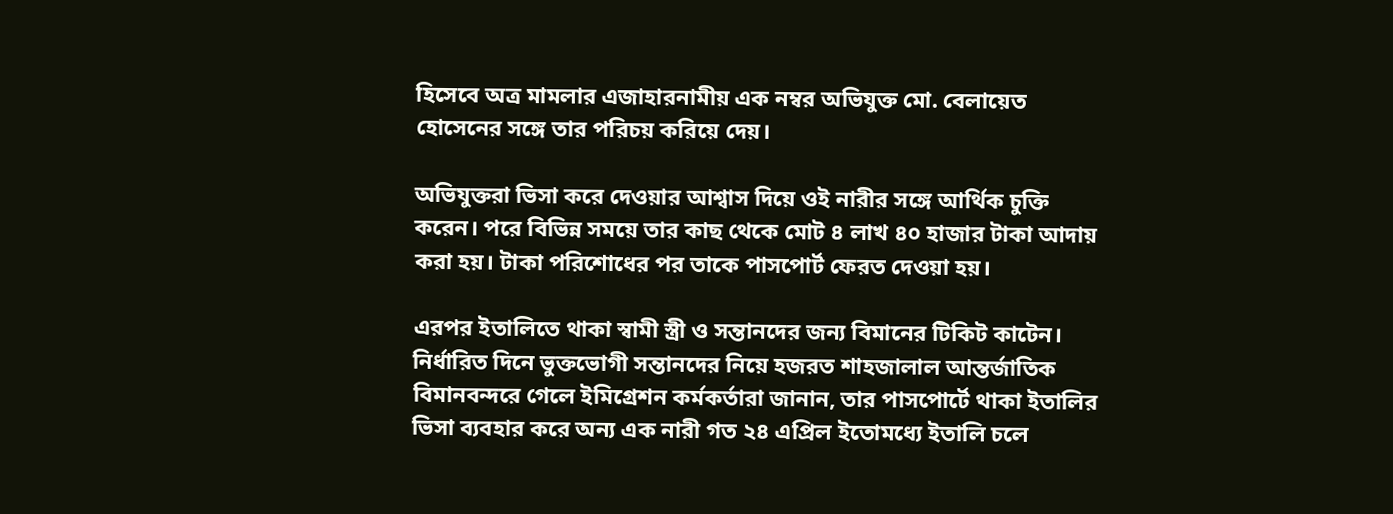হিসেবে অত্র মামলার এজাহারনামীয় এক নম্বর অভিযুক্ত মো. বেলায়েত হোসেনের সঙ্গে তার পরিচয় করিয়ে দেয়।

অভিযুক্তরা ভিসা করে দেওয়ার আশ্বাস দিয়ে ওই নারীর সঙ্গে আর্থিক চুক্তি করেন। পরে বিভিন্ন সময়ে তার কাছ থেকে মোট ৪ লাখ ৪০ হাজার টাকা আদায় করা হয়। টাকা পরিশোধের পর তাকে পাসপোর্ট ফেরত দেওয়া হয়।

এরপর ইতালিতে থাকা স্বামী স্ত্রী ও সন্তানদের জন্য বিমানের টিকিট কাটেন। নির্ধারিত দিনে ভুক্তভোগী সন্তানদের নিয়ে হজরত শাহজালাল আন্তর্জাতিক বিমানবন্দরে গেলে ইমিগ্রেশন কর্মকর্তারা জানান, তার পাসপোর্টে থাকা ইতালির ভিসা ব্যবহার করে অন্য এক নারী গত ২৪ এপ্রিল ইতোমধ্যে ইতালি চলে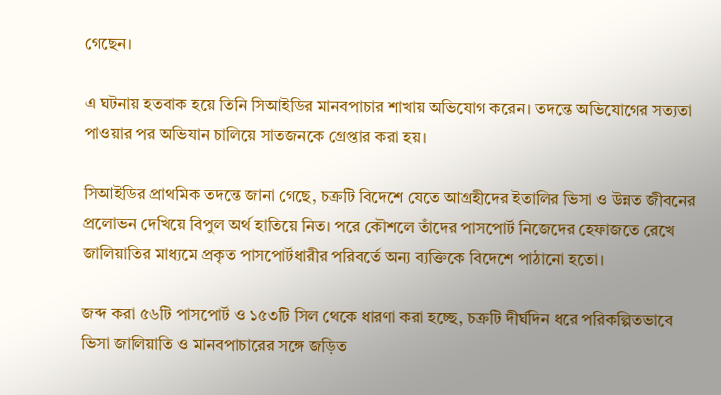গেছেন।

এ ঘটনায় হতবাক হয়ে তিনি সিআইডির মানবপাচার শাখায় অভিযোগ করেন। তদন্তে অভিযোগের সত্যতা পাওয়ার পর অভিযান চালিয়ে সাতজনকে গ্রেপ্তার করা হয়।

সিআইডির প্রাথমিক তদন্তে জানা গেছে, চক্রটি বিদেশে যেতে আগ্রহীদের ইতালির ভিসা ও উন্নত জীবনের প্রলোভন দেখিয়ে বিপুল অর্থ হাতিয়ে নিত। পরে কৌশলে তাঁদের পাসপোর্ট নিজেদের হেফাজতে রেখে জালিয়াতির মাধ্যমে প্রকৃত পাসপোর্টধারীর পরিবর্তে অন্য ব্যক্তিকে বিদেশে পাঠানো হতো।

জব্দ করা ৫৬টি পাসপোর্ট ও ১৫৩টি সিল থেকে ধারণা করা হচ্ছে, চক্রটি দীর্ঘদিন ধরে পরিকল্পিতভাবে ভিসা জালিয়াতি ও মানবপাচারের সঙ্গে জড়িত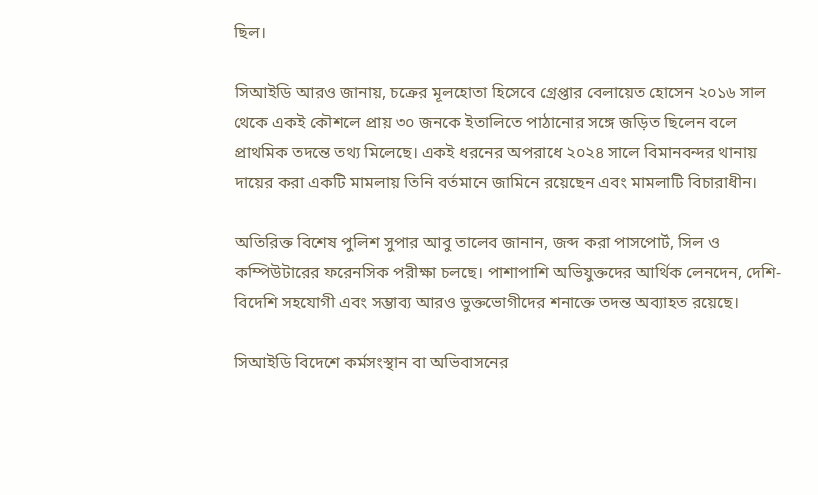ছিল।

সিআইডি আরও জানায়, চক্রের মূলহোতা হিসেবে গ্রেপ্তার বেলায়েত হোসেন ২০১৬ সাল থেকে একই কৌশলে প্রায় ৩০ জনকে ইতালিতে পাঠানোর সঙ্গে জড়িত ছিলেন বলে প্রাথমিক তদন্তে তথ্য মিলেছে। একই ধরনের অপরাধে ২০২৪ সালে বিমানবন্দর থানায় দায়ের করা একটি মামলায় তিনি বর্তমানে জামিনে রয়েছেন এবং মামলাটি বিচারাধীন।

অতিরিক্ত বিশেষ পুলিশ সুপার আবু তালেব জানান, জব্দ করা পাসপোর্ট, সিল ও কম্পিউটারের ফরেনসিক পরীক্ষা চলছে। পাশাপাশি অভিযুক্তদের আর্থিক লেনদেন, দেশি-বিদেশি সহযোগী এবং সম্ভাব্য আরও ভুক্তভোগীদের শনাক্তে তদন্ত অব্যাহত রয়েছে।

সিআইডি বিদেশে কর্মসংস্থান বা অভিবাসনের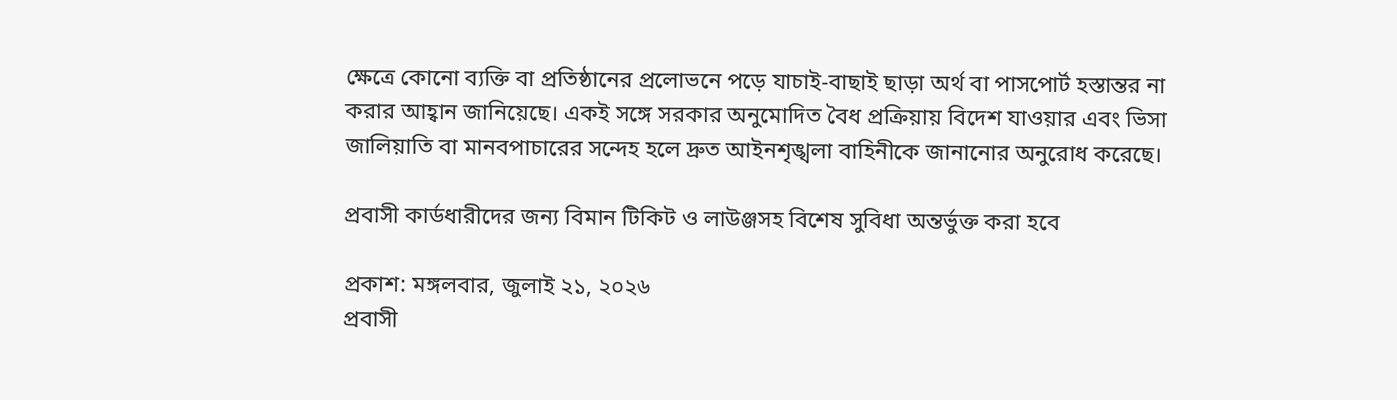ক্ষেত্রে কোনো ব্যক্তি বা প্রতিষ্ঠানের প্রলোভনে পড়ে যাচাই-বাছাই ছাড়া অর্থ বা পাসপোর্ট হস্তান্তর না করার আহ্বান জানিয়েছে। একই সঙ্গে সরকার অনুমোদিত বৈধ প্রক্রিয়ায় বিদেশ যাওয়ার এবং ভিসা জালিয়াতি বা মানবপাচারের সন্দেহ হলে দ্রুত আইনশৃঙ্খলা বাহিনীকে জানানোর অনুরোধ করেছে।

প্রবাসী কার্ডধারীদের জন্য বিমান টিকিট ও লাউঞ্জসহ বিশেষ সুবিধা অন্তর্ভুক্ত করা হবে

প্রকাশ: মঙ্গলবার, জুলাই ২১, ২০২৬
প্রবাসী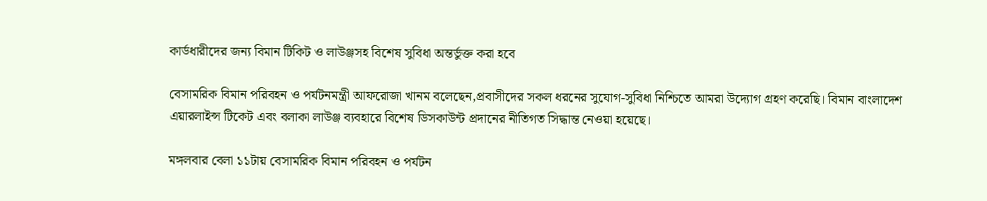কার্ডধারীদের জন্য বিমান টিকিট ও লাউঞ্জসহ বিশেষ সুবিধা অন্তর্ভুক্ত করা হবে

বেসামরিক বিমান পরিবহন ও পর্যটনমন্ত্রী আফরোজা খানম বলেছেন,প্রবাসীদের সকল ধরনের সুযোগ-সুবিধা নিশ্চিতে আমরা উদ্যোগ গ্রহণ করেছি। বিমান বাংলাদেশ এয়ারলাইন্স টিকেট এবং বলাকা লাউঞ্জ ব্যবহারে বিশেষ ডিসকাউন্ট প্রদানের নীতিগত সিদ্ধান্ত নেওয়া হয়েছে।

মঙ্গলবার বেলা ১১টায় বেসামরিক বিমান পরিবহন ও পর্যটন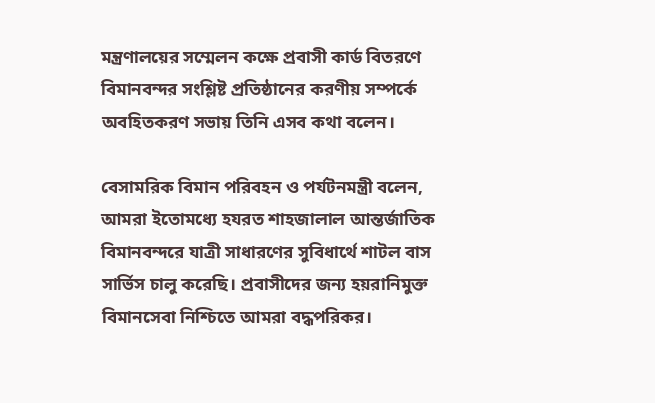মন্ত্রণালয়ের সম্মেলন কক্ষে প্রবাসী কার্ড বিতরণে বিমানবন্দর সংশ্লিষ্ট প্রতিষ্ঠানের করণীয় সম্পর্কে অবহিতকরণ সভায় তিনি এসব কথা বলেন।

বেসামরিক বিমান পরিবহন ও পর্যটনমন্ত্রী বলেন, আমরা ইতোমধ্যে হযরত শাহজালাল আন্তর্জাতিক বিমানবন্দরে যাত্রী সাধারণের সুবিধার্থে শাটল বাস সার্ভিস চালু করেছি। প্রবাসীদের জন্য হয়রানিমুক্ত বিমানসেবা নিশ্চিতে আমরা বদ্ধপরিকর।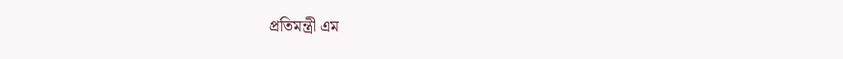প্রতিমন্ত্রী এম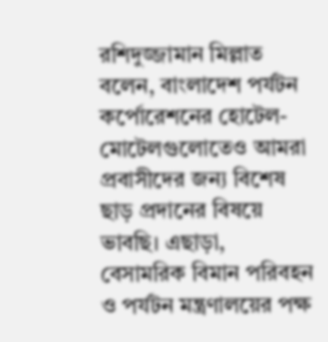রশিদুজ্জামান মিল্লাত বলেন, বাংলাদেশ পর্যটন কর্পোরেশনের হোটেল-মোটেলগুলোতেও আমরা প্রবাসীদের জন্য বিশেষ ছাড় প্রদানের বিষয়ে ভাবছি। এছাড়া, বেসামরিক বিমান পরিবহন ও পর্যটন মন্ত্রণালয়ের পক্ষ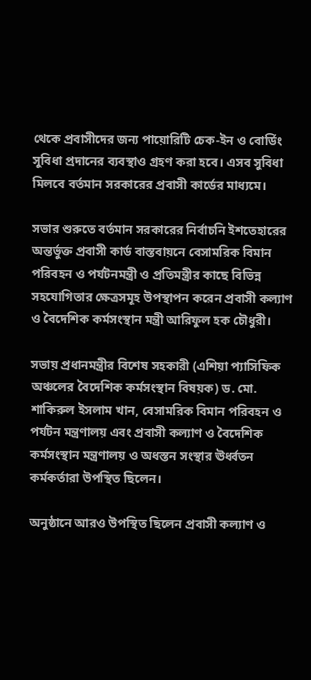থেকে প্রবাসীদের জন্য পায়োরিটি চেক-ইন ও বোর্ডিং সুবিধা প্রদানের ব্যবস্থাও গ্রহণ করা হবে। এসব সুবিধা মিলবে বর্তমান সরকারের প্রবাসী কার্ডের মাধ্যমে।

সভার শুরুতে বর্তমান সরকারের নির্বাচনি ইশতেহারের অন্তর্ভুক্ত প্রবাসী কার্ড বাস্তবায়নে বেসামরিক বিমান পরিবহন ও পর্যটনমন্ত্রী ও প্রতিমন্ত্রীর কাছে বিভিন্ন সহযোগিতার ক্ষেত্রসমূহ উপস্থাপন করেন প্রবাসী কল্যাণ ও বৈদেশিক কর্মসংস্থান মন্ত্রী আরিফুল হক চৌধুরী।

সভায় প্রধানমন্ত্রীর বিশেষ সহকারী (এশিয়া প্যাসিফিক অঞ্চলের বৈদেশিক কর্মসংস্থান বিষয়ক) ড. মো. শাকিরুল ইসলাম খান, বেসামরিক বিমান পরিবহন ও পর্যটন মন্ত্রণালয় এবং প্রবাসী কল্যাণ ও বৈদেশিক কর্মসংস্থান মন্ত্রণালয় ও অধস্তন সংস্থার ঊর্ধ্বতন কর্মকর্তারা উপস্থিত ছিলেন।

অনুষ্ঠানে আরও উপস্থিত ছিলেন প্রবাসী কল্যাণ ও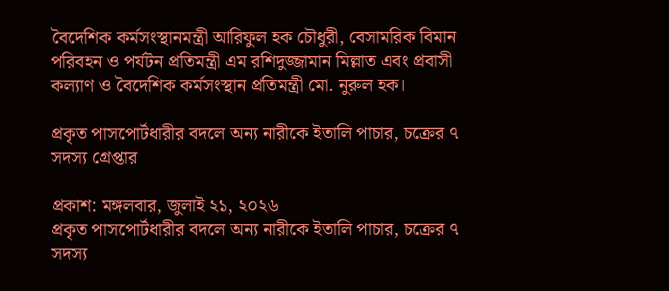বৈদেশিক কর্মসংস্থানমন্ত্রী আরিফুল হক চৌধুরী, বেসামরিক বিমান পরিবহন ও পর্যটন প্রতিমন্ত্রী এম রশিদুজ্জামান মিল্লাত এবং প্রবাসী কল্যাণ ও বৈদেশিক কর্মসংস্থান প্রতিমন্ত্রী মো. নুরুল হক।

প্রকৃত পাসপোর্টধারীর বদলে অন্য নারীকে ইতালি পাচার, চক্রের ৭ সদস্য গ্রেপ্তার

প্রকাশ: মঙ্গলবার, জুলাই ২১, ২০২৬
প্রকৃত পাসপোর্টধারীর বদলে অন্য নারীকে ইতালি পাচার, চক্রের ৭ সদস্য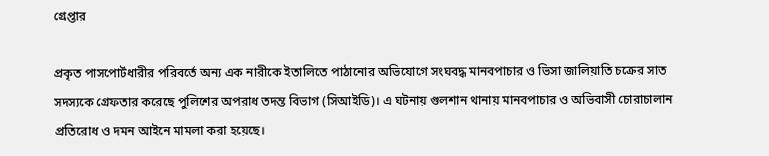গ্রেপ্তার

প্রকৃত পাসপোর্টধারীর পরিবর্তে অন্য এক নারীকে ইতালিতে পাঠানোর অভিযোগে সংঘবদ্ধ মানবপাচার ও ভিসা জালিয়াতি চক্রের সাত সদস্যকে গ্রেফতার করেছে পুলিশের অপরাধ তদন্ত বিভাগ (সিআইডি)। এ ঘটনায় গুলশান থানায় মানবপাচার ও অভিবাসী চোরাচালান প্রতিরোধ ও দমন আইনে মামলা করা হয়েছে।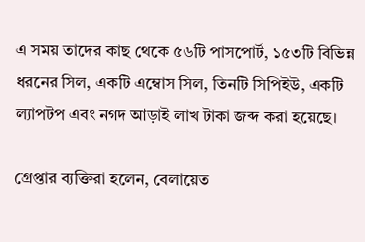এ সময় তাদের কাছ থেকে ৫৬টি পাসপোর্ট, ১৫৩টি বিভিন্ন ধরনের সিল, একটি এম্বোস সিল, তিনটি সিপিইউ, একটি ল্যাপটপ এবং নগদ আড়াই লাখ টাকা জব্দ করা হয়েছে।

গ্রেপ্তার ব্যক্তিরা হলেন, বেলায়েত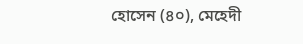হোসেন (৪০), মেহেদী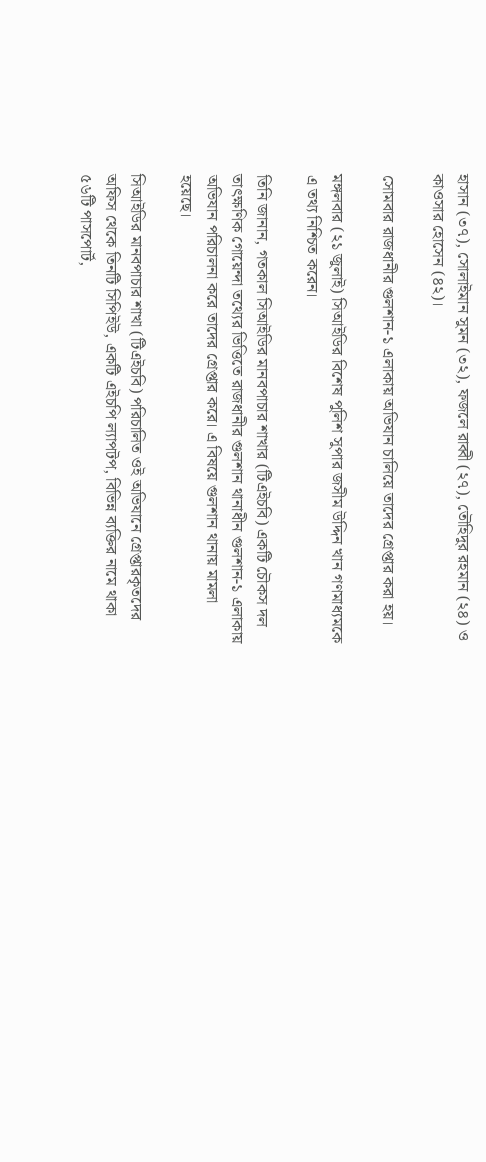হাসান (৩৭), সোলাইমান সুমন (৩২), ফজলে রাব্বী (২৭), তৌহিদুর রহমান (২৪) ও কাওসার হোসেন (৪২)।

সোমবার রাজধানীর গুলশান-১ এলাকায় অভিযান চালিয়ে তাদের গ্রেপ্তার করা হয়।

মঙ্গলবার (২১ জুলাই) সিআইডির বিশেষ পুলিশ সুপার জসীম উদ্দিন খান গণমাধ্যমকে এ তথ্য নিশ্চিত করেন।

তিনি জানান, গতকাল সিআইডির মানবপাচার শাখার (টিএইচবি) একটি চৌকস দল তাৎক্ষণিক গোয়েন্দা তথ্যের ভিত্তিতে রাজধানীর গুলশান থানাধীন গুলশান-১ এলাকায় অভিযান পরিচালনা করে তাদের গ্রেপ্তার করে। এ বিষয়ে গুলশান থানায় মামলা হয়েছে।

সিআইডির মানবপাচার শাখা (টিএইচবি) পরিচালিত ওই অভিযানে গ্রেপ্তারকৃতদের অফিস থেকে তিনটি সিপিইউ, একটি এইচপি ল্যাপটপ, বিভিন্ন ব্যক্তির নামে থাকা ৫৬টি পাসপোর্ট,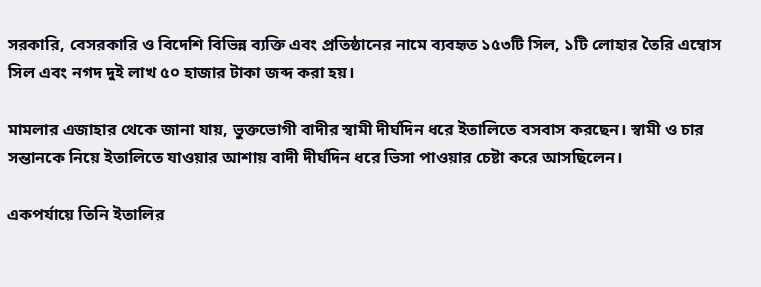সরকারি, বেসরকারি ও বিদেশি বিভিন্ন ব্যক্তি এবং প্রতিষ্ঠানের নামে ব্যবহৃত ১৫৩টি সিল, ১টি লোহার তৈরি এম্বোস সিল এবং নগদ দুই লাখ ৫০ হাজার টাকা জব্দ করা হয়।

মামলার এজাহার থেকে জানা যায়, ভুক্তভোগী বাদীর স্বামী দীর্ঘদিন ধরে ইতালিতে বসবাস করছেন। স্বামী ও চার সন্তানকে নিয়ে ইতালিতে যাওয়ার আশায় বাদী দীর্ঘদিন ধরে ভিসা পাওয়ার চেষ্টা করে আসছিলেন।

একপর্যায়ে তিনি ইতালির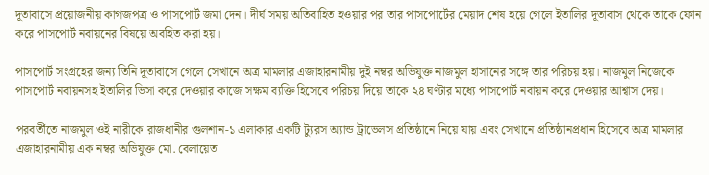দূতাবাসে প্রয়োজনীয় কাগজপত্র ও পাসপোর্ট জমা দেন। দীর্ঘ সময় অতিবাহিত হওয়ার পর তার পাসপোর্টের মেয়াদ শেষ হয়ে গেলে ইতালির দূতাবাস থেকে তাকে ফোন করে পাসপোর্ট নবায়নের বিষয়ে অবহিত করা হয়।

পাসপোর্ট সংগ্রহের জন্য তিনি দূতাবাসে গেলে সেখানে অত্র মামলার এজাহারনামীয় দুই নম্বর অভিযুক্ত নাজমুল হাসানের সঙ্গে তার পরিচয় হয়। নাজমুল নিজেকে পাসপোর্ট নবায়নসহ ইতালির ভিসা করে দেওয়ার কাজে সক্ষম ব্যক্তি হিসেবে পরিচয় দিয়ে তাকে ২৪ ঘণ্টার মধ্যে পাসপোর্ট নবায়ন করে দেওয়ার আশ্বাস দেয়।

পরবর্তীতে নাজমুল ওই নারীকে রাজধানীর গুলশান-১ এলাকার একটি ট্যুরস অ্যান্ড ট্রাভেলস প্রতিষ্ঠানে নিয়ে যায় এবং সেখানে প্রতিষ্ঠানপ্রধান হিসেবে অত্র মামলার এজাহারনামীয় এক নম্বর অভিযুক্ত মো. বেলায়েত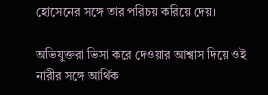হোসেনের সঙ্গে তার পরিচয় করিয়ে দেয়।

অভিযুক্তরা ভিসা করে দেওয়ার আশ্বাস দিয়ে ওই নারীর সঙ্গে আর্থিক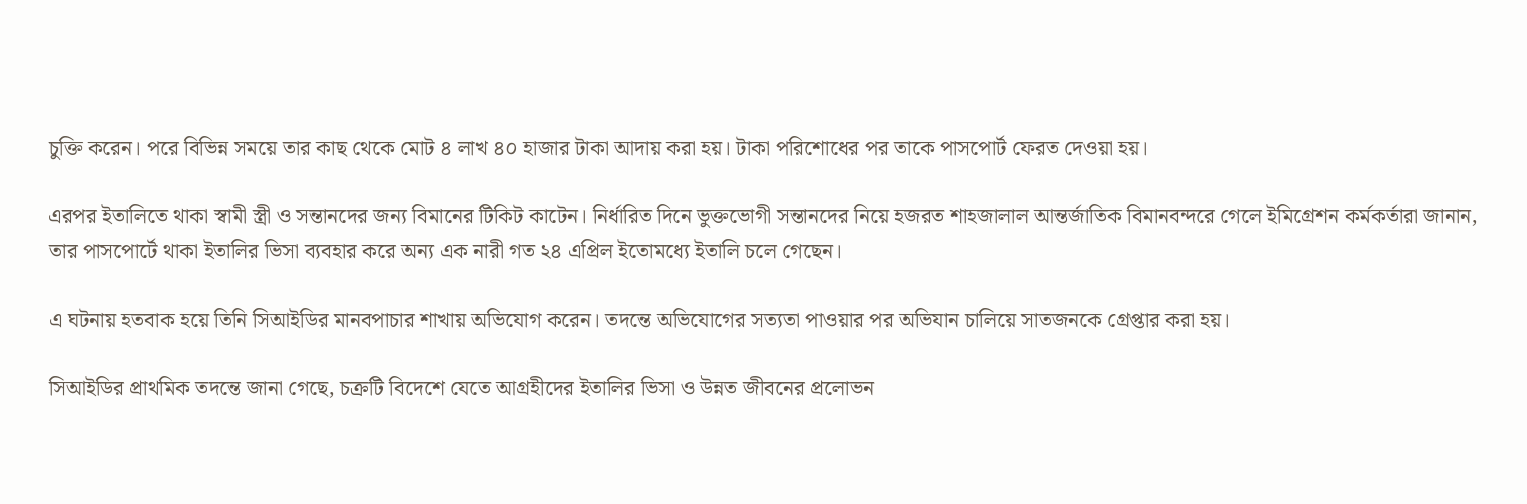চুক্তি করেন। পরে বিভিন্ন সময়ে তার কাছ থেকে মোট ৪ লাখ ৪০ হাজার টাকা আদায় করা হয়। টাকা পরিশোধের পর তাকে পাসপোর্ট ফেরত দেওয়া হয়।

এরপর ইতালিতে থাকা স্বামী স্ত্রী ও সন্তানদের জন্য বিমানের টিকিট কাটেন। নির্ধারিত দিনে ভুক্তভোগী সন্তানদের নিয়ে হজরত শাহজালাল আন্তর্জাতিক বিমানবন্দরে গেলে ইমিগ্রেশন কর্মকর্তারা জানান, তার পাসপোর্টে থাকা ইতালির ভিসা ব্যবহার করে অন্য এক নারী গত ২৪ এপ্রিল ইতোমধ্যে ইতালি চলে গেছেন।

এ ঘটনায় হতবাক হয়ে তিনি সিআইডির মানবপাচার শাখায় অভিযোগ করেন। তদন্তে অভিযোগের সত্যতা পাওয়ার পর অভিযান চালিয়ে সাতজনকে গ্রেপ্তার করা হয়।

সিআইডির প্রাথমিক তদন্তে জানা গেছে, চক্রটি বিদেশে যেতে আগ্রহীদের ইতালির ভিসা ও উন্নত জীবনের প্রলোভন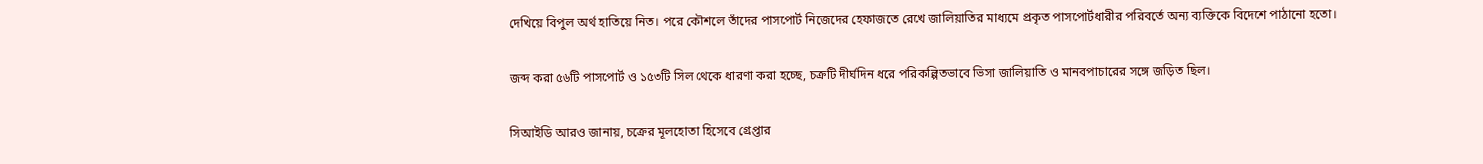দেখিয়ে বিপুল অর্থ হাতিয়ে নিত। পরে কৌশলে তাঁদের পাসপোর্ট নিজেদের হেফাজতে রেখে জালিয়াতির মাধ্যমে প্রকৃত পাসপোর্টধারীর পরিবর্তে অন্য ব্যক্তিকে বিদেশে পাঠানো হতো।

জব্দ করা ৫৬টি পাসপোর্ট ও ১৫৩টি সিল থেকে ধারণা করা হচ্ছে, চক্রটি দীর্ঘদিন ধরে পরিকল্পিতভাবে ভিসা জালিয়াতি ও মানবপাচারের সঙ্গে জড়িত ছিল।

সিআইডি আরও জানায়, চক্রের মূলহোতা হিসেবে গ্রেপ্তার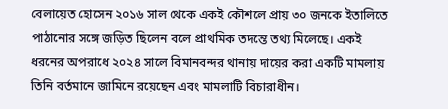বেলায়েত হোসেন ২০১৬ সাল থেকে একই কৌশলে প্রায় ৩০ জনকে ইতালিতে পাঠানোর সঙ্গে জড়িত ছিলেন বলে প্রাথমিক তদন্তে তথ্য মিলেছে। একই ধরনের অপরাধে ২০২৪ সালে বিমানবন্দর থানায় দায়ের করা একটি মামলায় তিনি বর্তমানে জামিনে রয়েছেন এবং মামলাটি বিচারাধীন।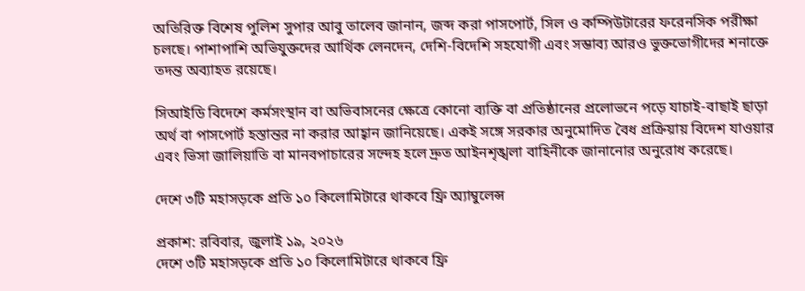অতিরিক্ত বিশেষ পুলিশ সুপার আবু তালেব জানান, জব্দ করা পাসপোর্ট, সিল ও কম্পিউটারের ফরেনসিক পরীক্ষা চলছে। পাশাপাশি অভিযুক্তদের আর্থিক লেনদেন, দেশি-বিদেশি সহযোগী এবং সম্ভাব্য আরও ভুক্তভোগীদের শনাক্তে তদন্ত অব্যাহত রয়েছে।

সিআইডি বিদেশে কর্মসংস্থান বা অভিবাসনের ক্ষেত্রে কোনো ব্যক্তি বা প্রতিষ্ঠানের প্রলোভনে পড়ে যাচাই-বাছাই ছাড়া অর্থ বা পাসপোর্ট হস্তান্তর না করার আহ্বান জানিয়েছে। একই সঙ্গে সরকার অনুমোদিত বৈধ প্রক্রিয়ায় বিদেশ যাওয়ার এবং ভিসা জালিয়াতি বা মানবপাচারের সন্দেহ হলে দ্রুত আইনশৃঙ্খলা বাহিনীকে জানানোর অনুরোধ করেছে।

দেশে ৩টি মহাসড়কে প্রতি ১০ কিলোমিটারে থাকবে ফ্রি অ্যাম্বুলেন্স

প্রকাশ: রবিবার, জুলাই ১৯, ২০২৬
দেশে ৩টি মহাসড়কে প্রতি ১০ কিলোমিটারে থাকবে ফ্রি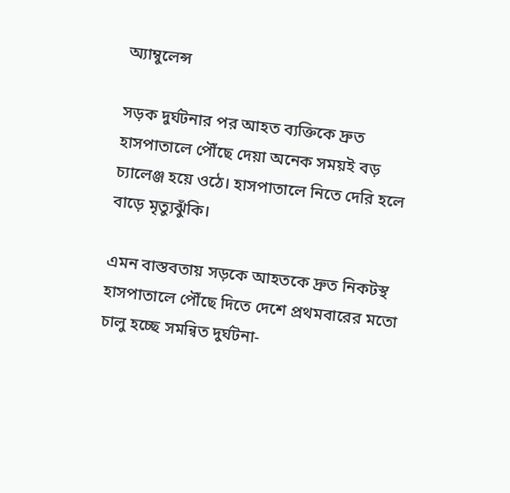অ্যাম্বুলেন্স

সড়ক দুর্ঘটনার পর আহত ব্যক্তিকে দ্রুত হাসপাতালে পৌঁছে দেয়া অনেক সময়ই বড় চ্যালেঞ্জ হয়ে ওঠে। হাসপাতালে নিতে দেরি হলে বাড়ে মৃত্যুঝুঁকি।

এমন বাস্তবতায় সড়কে আহতকে দ্রুত নিকটস্থ হাসপাতালে পৌঁছে দিতে দেশে প্রথমবারের মতো চালু হচ্ছে সমন্বিত দুর্ঘটনা-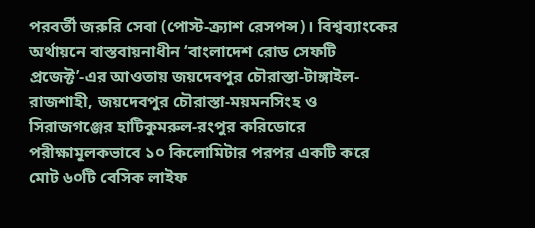পরবর্তী জরুরি সেবা (পোস্ট-ক্র্যাশ রেসপন্স)। বিশ্বব্যাংকের অর্থায়নে বাস্তবায়নাধীন ‘বাংলাদেশ রোড সেফটি প্রজেক্ট’-এর আওতায় জয়দেবপুর চৌরাস্তা-টাঙ্গাইল-রাজশাহী, জয়দেবপুর চৌরাস্তা-ময়মনসিংহ ও সিরাজগঞ্জের হাটিকুমরুল-রংপুর করিডোরে পরীক্ষামূলকভাবে ১০ কিলোমিটার পরপর একটি করে মোট ৬০টি বেসিক লাইফ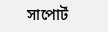সাপোর্ট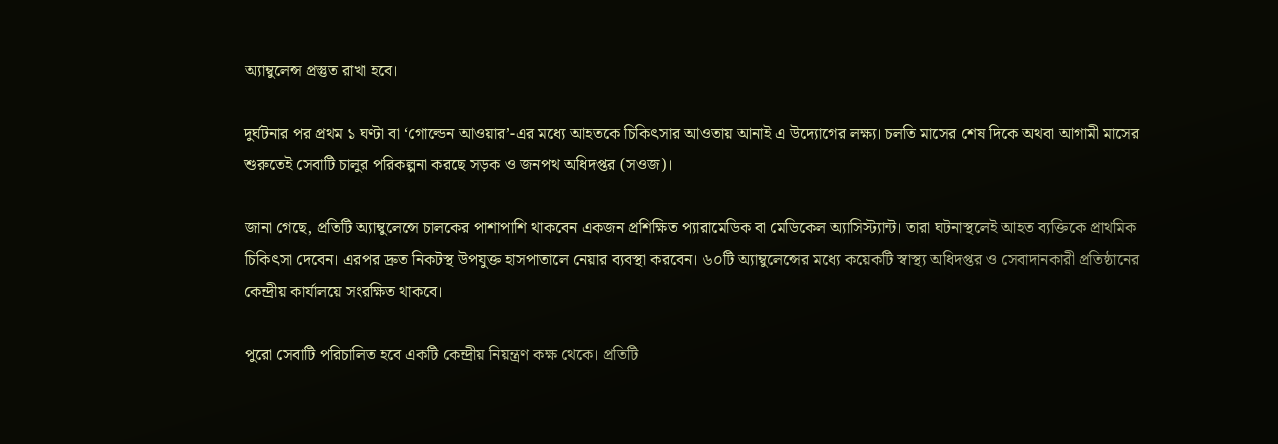অ্যাম্বুলেন্স প্রস্তুত রাখা হবে।

দুর্ঘটনার পর প্রথম ১ ঘণ্টা বা ‘গোল্ডেন আওয়ার’-এর মধ্যে আহতকে চিকিৎসার আওতায় আনাই এ উদ্যোগের লক্ষ্য। চলতি মাসের শেষ দিকে অথবা আগামী মাসের শুরুতেই সেবাটি চালুর পরিকল্পনা করছে সড়ক ও জনপথ অধিদপ্তর (সওজ)।

জানা গেছে, প্রতিটি অ্যাম্বুলেন্সে চালকের পাশাপাশি থাকবেন একজন প্রশিক্ষিত প্যারামেডিক বা মেডিকেল অ্যাসিস্ট্যান্ট। তারা ঘটনাস্থলেই আহত ব্যক্তিকে প্রাথমিক চিকিৎসা দেবেন। এরপর দ্রুত নিকটস্থ উপযুক্ত হাসপাতালে নেয়ার ব্যবস্থা করবেন। ৬০টি অ্যাম্বুলেন্সের মধ্যে কয়েকটি স্বাস্থ্য অধিদপ্তর ও সেবাদানকারী প্রতিষ্ঠানের কেন্দ্রীয় কার্যালয়ে সংরক্ষিত থাকবে।

পুরো সেবাটি পরিচালিত হবে একটি কেন্দ্রীয় নিয়ন্ত্রণ কক্ষ থেকে। প্রতিটি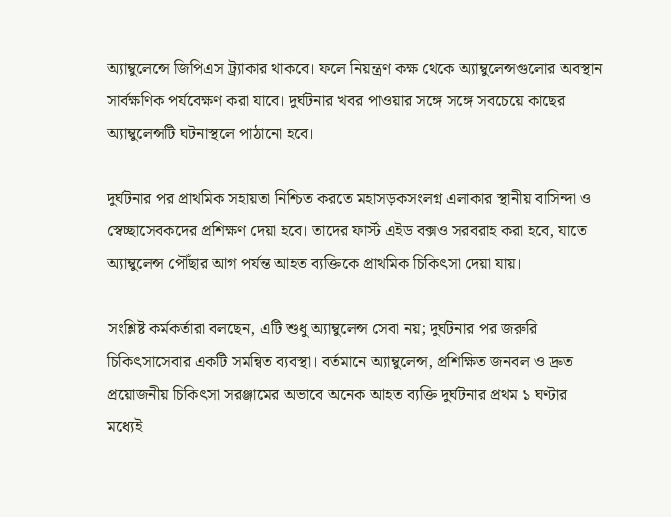অ্যাম্বুলেন্সে জিপিএস ট্র্যাকার থাকবে। ফলে নিয়ন্ত্রণ কক্ষ থেকে অ্যাম্বুলেন্সগুলোর অবস্থান সার্বক্ষণিক পর্যবেক্ষণ করা যাবে। দুর্ঘটনার খবর পাওয়ার সঙ্গে সঙ্গে সবচেয়ে কাছের অ্যাম্বুলেন্সটি ঘটনাস্থলে পাঠানো হবে।

দুর্ঘটনার পর প্রাথমিক সহায়তা নিশ্চিত করতে মহাসড়কসংলগ্ন এলাকার স্থানীয় বাসিন্দা ও স্বেচ্ছাসেবকদের প্রশিক্ষণ দেয়া হবে। তাদের ফার্স্ট এইড বক্সও সরবরাহ করা হবে, যাতে অ্যাম্বুলেন্স পৌঁছার আগ পর্যন্ত আহত ব্যক্তিকে প্রাথমিক চিকিৎসা দেয়া যায়।

সংশ্লিষ্ট কর্মকর্তারা বলছেন, এটি শুধু অ্যাম্বুলেন্স সেবা নয়; দুর্ঘটনার পর জরুরি চিকিৎসাসেবার একটি সমন্বিত ব্যবস্থা। বর্তমানে অ্যাম্বুলেন্স, প্রশিক্ষিত জনবল ও দ্রুত প্রয়োজনীয় চিকিৎসা সরঞ্জামের অভাবে অনেক আহত ব্যক্তি দুর্ঘটনার প্রথম ১ ঘণ্টার মধ্যেই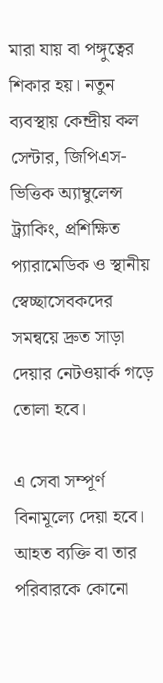মারা যায় বা পঙ্গুত্বের শিকার হয়। নতুন ব্যবস্থায় কেন্দ্রীয় কল সেন্টার, জিপিএস-ভিত্তিক অ্যাম্বুলেন্স ট্র্যাকিং, প্রশিক্ষিত প্যারামেডিক ও স্থানীয় স্বেচ্ছাসেবকদের সমন্বয়ে দ্রুত সাড়া দেয়ার নেটওয়ার্ক গড়ে তোলা হবে।

এ সেবা সম্পূর্ণ বিনামূল্যে দেয়া হবে। আহত ব্যক্তি বা তার পরিবারকে কোনো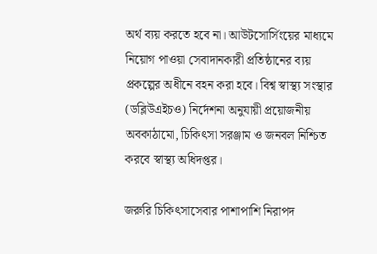অর্থ ব্যয় করতে হবে না। আউটসোর্সিংয়ের মাধ্যমে নিয়োগ পাওয়া সেবাদানকারী প্রতিষ্ঠানের ব্যয় প্রকল্পের অধীনে বহন করা হবে। বিশ্ব স্বাস্থ্য সংস্থার (ডব্লিউএইচও) নির্দেশনা অনুযায়ী প্রয়োজনীয় অবকাঠামো, চিকিৎসা সরঞ্জাম ও জনবল নিশ্চিত করবে স্বাস্থ্য অধিদপ্তর।

জরুরি চিকিৎসাসেবার পাশাপাশি নিরাপদ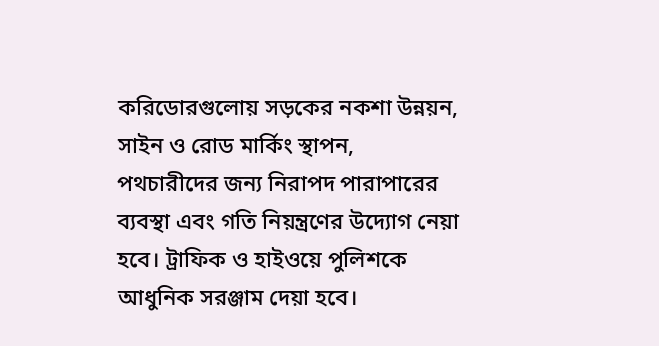করিডোরগুলোয় সড়কের নকশা উন্নয়ন, সাইন ও রোড মার্কিং স্থাপন, পথচারীদের জন্য নিরাপদ পারাপারের ব্যবস্থা এবং গতি নিয়ন্ত্রণের উদ্যোগ নেয়া হবে। ট্রাফিক ও হাইওয়ে পুলিশকে আধুনিক সরঞ্জাম দেয়া হবে।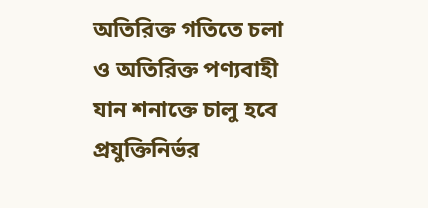অতিরিক্ত গতিতে চলা ও অতিরিক্ত পণ্যবাহী যান শনাক্তে চালু হবে প্রযুক্তিনির্ভর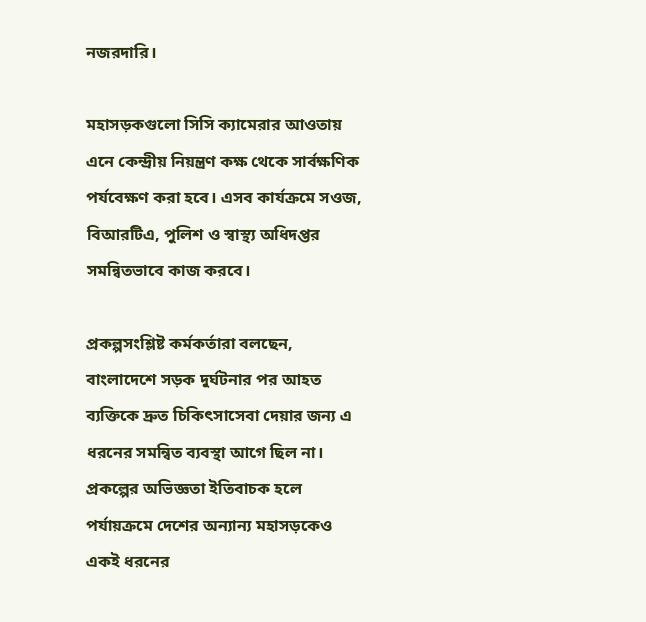নজরদারি।

মহাসড়কগুলো সিসি ক্যামেরার আওতায় এনে কেন্দ্রীয় নিয়ন্ত্রণ কক্ষ থেকে সার্বক্ষণিক পর্যবেক্ষণ করা হবে। এসব কার্যক্রমে সওজ, বিআরটিএ, পুলিশ ও স্বাস্থ্য অধিদপ্তর সমন্বিতভাবে কাজ করবে।

প্রকল্পসংশ্লিষ্ট কর্মকর্তারা বলছেন, বাংলাদেশে সড়ক দুর্ঘটনার পর আহত ব্যক্তিকে দ্রুত চিকিৎসাসেবা দেয়ার জন্য এ ধরনের সমন্বিত ব্যবস্থা আগে ছিল না। প্রকল্পের অভিজ্ঞতা ইতিবাচক হলে পর্যায়ক্রমে দেশের অন্যান্য মহাসড়কেও একই ধরনের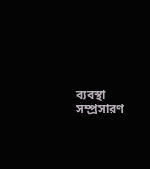ব্যবস্থা সম্প্রসারণ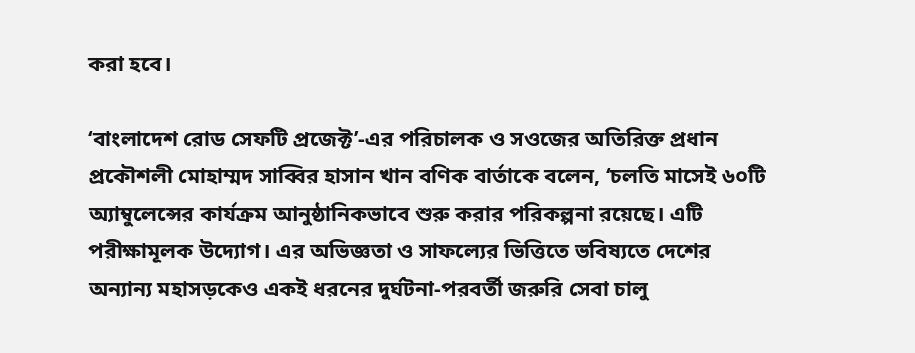করা হবে।

‘বাংলাদেশ রোড সেফটি প্রজেক্ট’-এর পরিচালক ও সওজের অতিরিক্ত প্রধান প্রকৌশলী মোহাম্মদ সাব্বির হাসান খান বণিক বার্তাকে বলেন, ‘চলতি মাসেই ৬০টি অ্যাম্বুলেন্সের কার্যক্রম আনুষ্ঠানিকভাবে শুরু করার পরিকল্পনা রয়েছে। এটি পরীক্ষামূলক উদ্যোগ। এর অভিজ্ঞতা ও সাফল্যের ভিত্তিতে ভবিষ্যতে দেশের অন্যান্য মহাসড়কেও একই ধরনের দুর্ঘটনা-পরবর্তী জরুরি সেবা চালু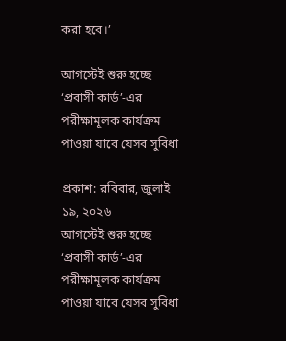করা হবে।’

আগস্টেই শুরু হচ্ছে ‘প্রবাসী কার্ড’-এর পরীক্ষামূলক কার্যক্রম পাওয়া যাবে যেসব সুবিধা

প্রকাশ: রবিবার, জুলাই ১৯, ২০২৬
আগস্টেই শুরু হচ্ছে ‘প্রবাসী কার্ড’-এর পরীক্ষামূলক কার্যক্রম পাওয়া যাবে যেসব সুবিধা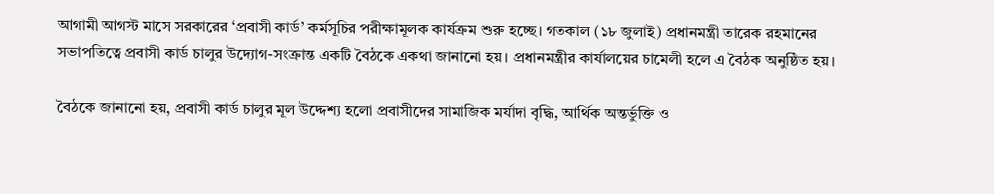আগামী আগস্ট মাসে সরকারের ‘প্রবাসী কার্ড’ কর্মসূচির পরীক্ষামূলক কার্যক্রম শুরু হচ্ছে। গতকাল (১৮ জুলাই) প্রধানমন্ত্রী তারেক রহমানের সভাপতিত্বে প্রবাসী কার্ড চালুর উদ্যোগ-সংক্রান্ত একটি বৈঠকে একথা জানানো হয়। প্রধানমন্ত্রীর কার্যালয়ের চামেলী হলে এ বৈঠক অনুষ্ঠিত হয়।

বৈঠকে জানানো হয়, প্রবাসী কার্ড চালুর মূল উদ্দেশ্য হলো প্রবাসীদের সামাজিক মর্যাদা বৃদ্ধি, আর্থিক অন্তর্ভুক্তি ও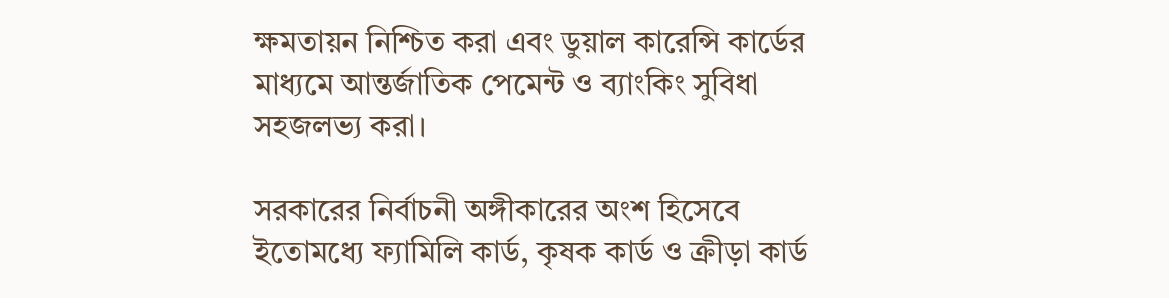ক্ষমতায়ন নিশ্চিত করা এবং ডুয়াল কারেন্সি কার্ডের মাধ্যমে আন্তর্জাতিক পেমেন্ট ও ব্যাংকিং সুবিধা সহজলভ্য করা।

সরকারের নির্বাচনী অঙ্গীকারের অংশ হিসেবে ইতোমধ্যে ফ্যামিলি কার্ড, কৃষক কার্ড ও ক্রীড়া কার্ড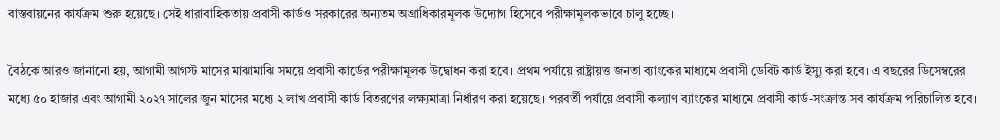বাস্তবায়নের কার্যক্রম শুরু হয়েছে। সেই ধারাবাহিকতায় প্রবাসী কার্ডও সরকারের অন্যতম অগ্রাধিকারমূলক উদ্যোগ হিসেবে পরীক্ষামূলকভাবে চালু হচ্ছে।

বৈঠকে আরও জানানো হয়, আগামী আগস্ট মাসের মাঝামাঝি সময়ে প্রবাসী কার্ডের পরীক্ষামূলক উদ্বোধন করা হবে। প্রথম পর্যায়ে রাষ্ট্রায়ত্ত জনতা ব্যাংকের মাধ্যমে প্রবাসী ডেবিট কার্ড ইস্যু করা হবে। এ বছরের ডিসেম্বরের মধ্যে ৫০ হাজার এবং আগামী ২০২৭ সালের জুন মাসের মধ্যে ২ লাখ প্রবাসী কার্ড বিতরণের লক্ষ্যমাত্রা নির্ধারণ করা হয়েছে। পরবর্তী পর্যায়ে প্রবাসী কল্যাণ ব্যাংকের মাধ্যমে প্রবাসী কার্ড-সংক্রান্ত সব কার্যক্রম পরিচালিত হবে।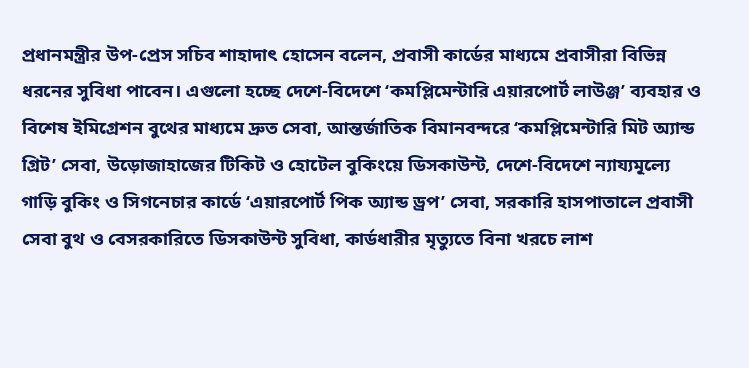প্রধানমন্ত্রীর উপ-প্রেস সচিব শাহাদাৎ হোসেন বলেন, প্রবাসী কার্ডের মাধ্যমে প্রবাসীরা বিভিন্ন ধরনের সুবিধা পাবেন। এগুলো হচ্ছে দেশে-বিদেশে ‘কমপ্লিমেন্টারি এয়ারপোর্ট লাউঞ্জ’ ব্যবহার ও বিশেষ ইমিগ্রেশন বুথের মাধ্যমে দ্রুত সেবা, আন্তর্জাতিক বিমানবন্দরে ‘কমপ্লিমেন্টারি মিট অ্যান্ড গ্রিট’ সেবা, উড়োজাহাজের টিকিট ও হোটেল বুকিংয়ে ডিসকাউন্ট, দেশে-বিদেশে ন্যায্যমূল্যে গাড়ি বুকিং ও সিগনেচার কার্ডে ‘এয়ারপোর্ট পিক অ্যান্ড ড্রপ’ সেবা, সরকারি হাসপাতালে প্রবাসী সেবা বুথ ও বেসরকারিতে ডিসকাউন্ট সুবিধা, কার্ডধারীর মৃত্যুতে বিনা খরচে লাশ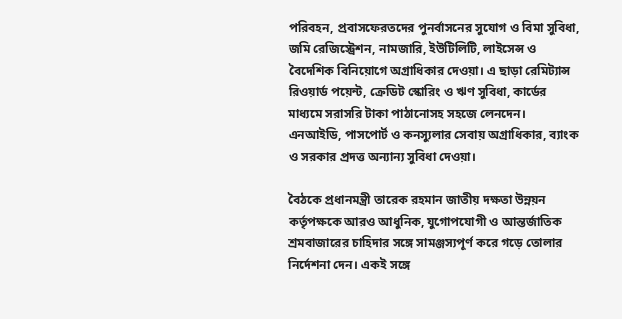পরিবহন, প্রবাসফেরতদের পুনর্বাসনের সুযোগ ও বিমা সুবিধা, জমি রেজিস্ট্রেশন, নামজারি, ইউটিলিটি, লাইসেন্স ও বৈদেশিক বিনিয়োগে অগ্রাধিকার দেওয়া। এ ছাড়া রেমিট্যান্স রিওয়ার্ড পয়েন্ট, ক্রেডিট স্কোরিং ও ঋণ সুবিধা, কার্ডের মাধ্যমে সরাসরি টাকা পাঠানোসহ সহজে লেনদেন। এনআইডি, পাসপোর্ট ও কনস্যুলার সেবায় অগ্রাধিকার, ব্যাংক ও সরকার প্রদত্ত অন্যান্য সুবিধা দেওয়া।

বৈঠকে প্রধানমন্ত্রী তারেক রহমান জাতীয় দক্ষতা উন্নয়ন কর্তৃপক্ষকে আরও আধুনিক, যুগোপযোগী ও আন্তর্জাতিক শ্রমবাজারের চাহিদার সঙ্গে সামঞ্জস্যপূর্ণ করে গড়ে তোলার নির্দেশনা দেন। একই সঙ্গে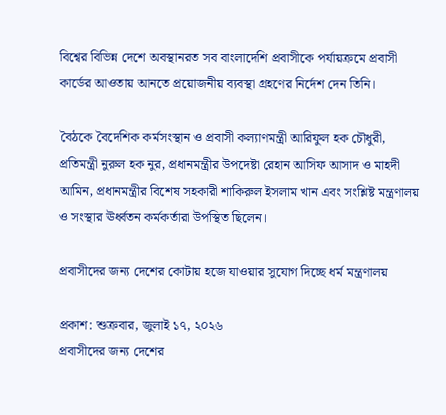বিশ্বের বিভিন্ন দেশে অবস্থানরত সব বাংলাদেশি প্রবাসীকে পর্যায়ক্রমে প্রবাসী কার্ডের আওতায় আনতে প্রয়োজনীয় ব্যবস্থা গ্রহণের নির্দেশ দেন তিনি।

বৈঠকে বৈদেশিক কর্মসংস্থান ও প্রবাসী কল্যাণমন্ত্রী আরিফুল হক চৌধুরী, প্রতিমন্ত্রী নুরুল হক নুর, প্রধানমন্ত্রীর উপদেষ্টা রেহান আসিফ আসাদ ও মাহদী আমিন, প্রধানমন্ত্রীর বিশেষ সহকারী শাকিরুল ইসলাম খান এবং সংশ্লিষ্ট মন্ত্রণালয় ও সংস্থার ঊর্ধ্বতন কর্মকর্তারা উপস্থিত ছিলেন।

প্রবাসীদের জন্য দেশের কোটায় হজে যাওয়ার সুযোগ দিচ্ছে ধর্ম মন্ত্রণালয়

প্রকাশ: শুক্রবার, জুলাই ১৭, ২০২৬
প্রবাসীদের জন্য দেশের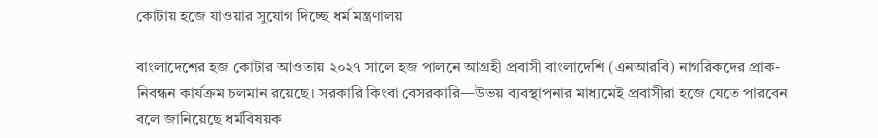কোটায় হজে যাওয়ার সুযোগ দিচ্ছে ধর্ম মন্ত্রণালয়

বাংলাদেশের হজ কোটার আওতায় ২০২৭ সালে হজ পালনে আগ্রহী প্রবাসী বাংলাদেশি (এনআরবি) নাগরিকদের প্রাক-নিবন্ধন কার্যক্রম চলমান রয়েছে। সরকারি কিংবা বেসরকারি—উভয় ব্যবস্থাপনার মাধ্যমেই প্রবাসীরা হজে যেতে পারবেন বলে জানিয়েছে ধর্মবিষয়ক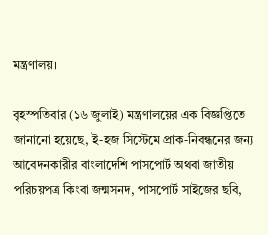মন্ত্রণালয়।

বৃহস্পতিবার (১৬ জুলাই) মন্ত্রণালয়ের এক বিজ্ঞপ্তিতে জানানো হয়েছে, ই-হজ সিস্টেমে প্রাক-নিবন্ধনের জন্য আবেদনকারীর বাংলাদেশি পাসপোর্ট অথবা জাতীয় পরিচয়পত্র কিংবা জন্মসনদ, পাসপোর্ট সাইজের ছবি,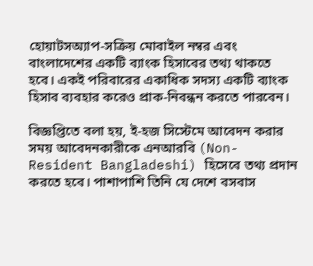হোয়াটসঅ্যাপ-সক্রিয় মোবাইল নম্বর এবং বাংলাদেশের একটি ব্যাংক হিসাবের তথ্য থাকতে হবে। একই পরিবারের একাধিক সদস্য একটি ব্যাংক হিসাব ব্যবহার করেও প্রাক-নিবন্ধন করতে পারবেন।

বিজ্ঞপ্তিতে বলা হয়, ই-হজ সিস্টেমে আবেদন করার সময় আবেদনকারীকে এনআরবি (Non-Resident Bangladeshi) হিসেবে তথ্য প্রদান করতে হবে। পাশাপাশি তিনি যে দেশে বসবাস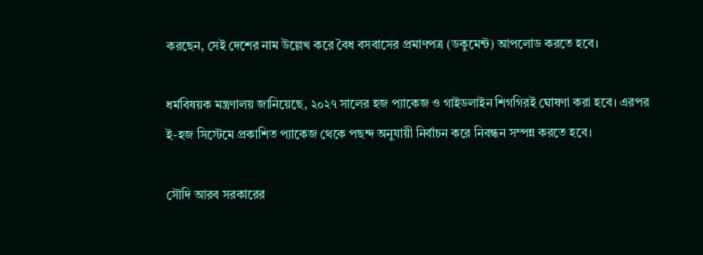করছেন, সেই দেশের নাম উল্লেখ করে বৈধ বসবাসের প্রমাণপত্র (ডকুমেন্ট) আপলোড করতে হবে।

ধর্মবিষয়ক মন্ত্রণালয় জানিয়েছে, ২০২৭ সালের হজ প্যাকেজ ও গাইডলাইন শিগগিরই ঘোষণা করা হবে। এরপর ই-হজ সিস্টেমে প্রকাশিত প্যাকেজ থেকে পছন্দ অনুযায়ী নির্বাচন করে নিবন্ধন সম্পন্ন করতে হবে।

সৌদি আরব সরকারের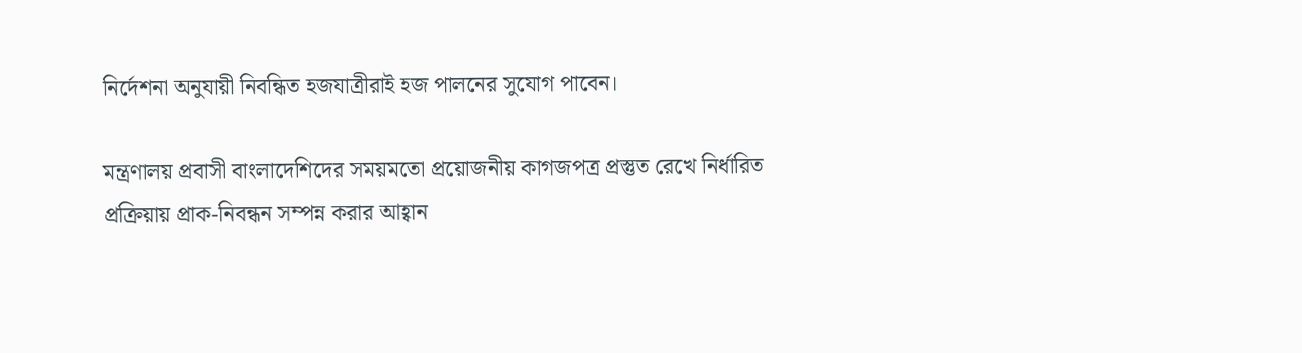নির্দেশনা অনুযায়ী নিবন্ধিত হজযাত্রীরাই হজ পালনের সুযোগ পাবেন।

মন্ত্রণালয় প্রবাসী বাংলাদেশিদের সময়মতো প্রয়োজনীয় কাগজপত্র প্রস্তুত রেখে নির্ধারিত প্রক্রিয়ায় প্রাক-নিবন্ধন সম্পন্ন করার আহ্বান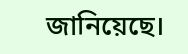জানিয়েছে।